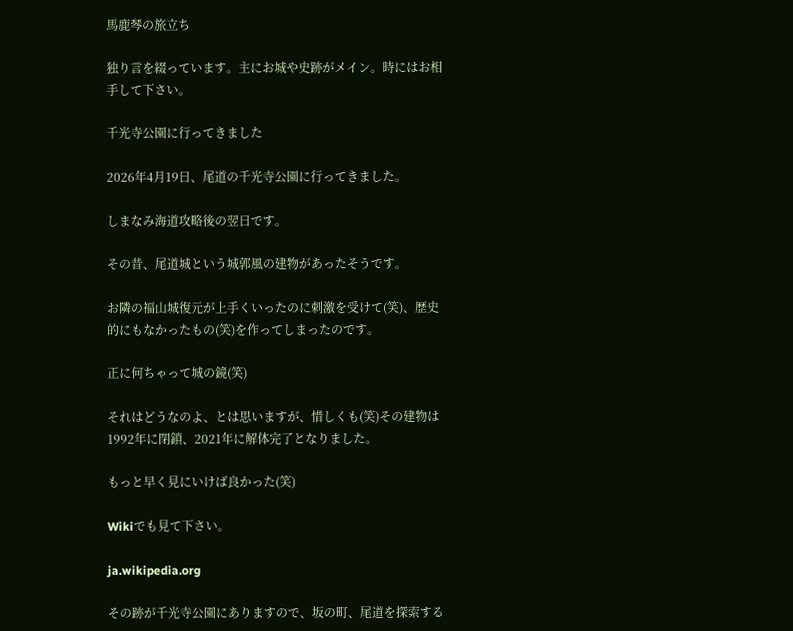馬鹿琴の旅立ち

独り言を綴っています。主にお城や史跡がメイン。時にはお相手して下さい。

千光寺公園に行ってきました

2026年4月19日、尾道の千光寺公園に行ってきました。

しまなみ海道攻略後の翌日です。

その昔、尾道城という城郭風の建物があったそうです。

お隣の福山城復元が上手くいったのに刺激を受けて(笑)、歴史的にもなかったもの(笑)を作ってしまったのです。

正に何ちゃって城の鏡(笑)

それはどうなのよ、とは思いますが、惜しくも(笑)その建物は1992年に閉鎖、2021年に解体完了となりました。

もっと早く見にいけば良かった(笑)

Wikiでも見て下さい。

ja.wikipedia.org

その跡が千光寺公園にありますので、坂の町、尾道を探索する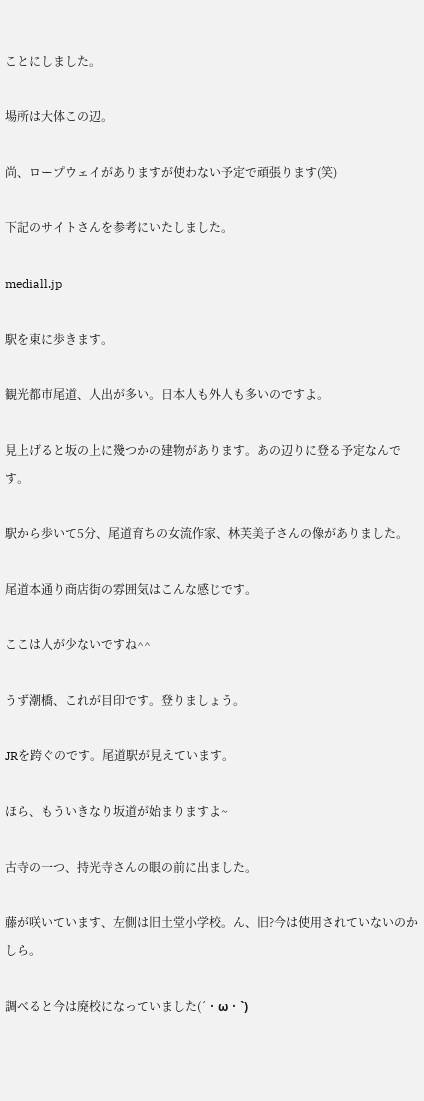ことにしました。

場所は大体この辺。

尚、ロープウェイがありますが使わない予定で頑張ります(笑)

下記のサイトさんを参考にいたしました。

mediall.jp

駅を東に歩きます。

観光都市尾道、人出が多い。日本人も外人も多いのですよ。

見上げると坂の上に幾つかの建物があります。あの辺りに登る予定なんです。

駅から歩いて5分、尾道育ちの女流作家、林芙美子さんの像がありました。

尾道本通り商店街の雰囲気はこんな感じです。

ここは人が少ないですね^^

うず潮橋、これが目印です。登りましょう。

JRを跨ぐのです。尾道駅が見えています。

ほら、もういきなり坂道が始まりますよ~

古寺の一つ、持光寺さんの眼の前に出ました。

藤が咲いています、左側は旧土堂小学校。ん、旧?今は使用されていないのかしら。

調べると今は廃校になっていました(´・ω・`)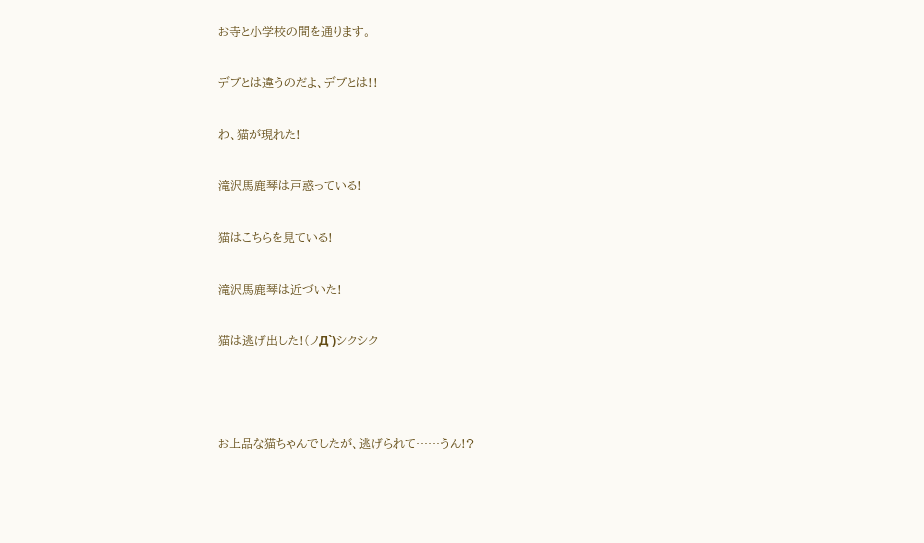お寺と小学校の間を通ります。

デブとは違うのだよ、デブとは!!

わ、猫が現れた!

滝沢馬鹿琴は戸惑っている!

猫はこちらを見ている!

滝沢馬鹿琴は近づいた!

猫は逃げ出した!(ノД`)シクシク



お上品な猫ちゃんでしたが、逃げられて……うん!?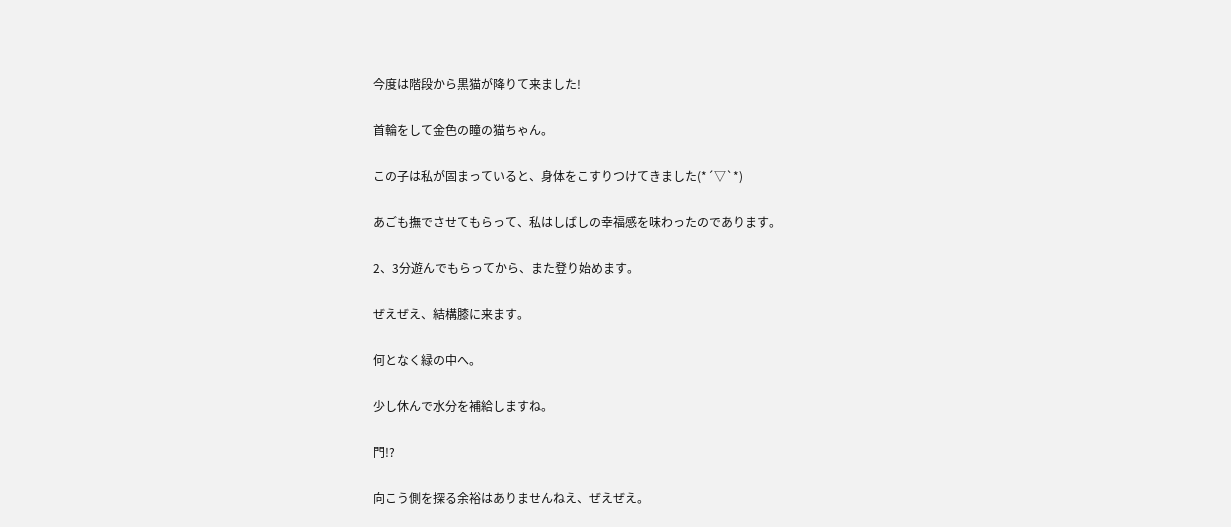今度は階段から黒猫が降りて来ました!

首輪をして金色の瞳の猫ちゃん。

この子は私が固まっていると、身体をこすりつけてきました(*´▽`*)

あごも撫でさせてもらって、私はしばしの幸福感を味わったのであります。

2、3分遊んでもらってから、また登り始めます。

ぜえぜえ、結構膝に来ます。

何となく緑の中へ。

少し休んで水分を補給しますね。

門!?

向こう側を探る余裕はありませんねえ、ぜえぜえ。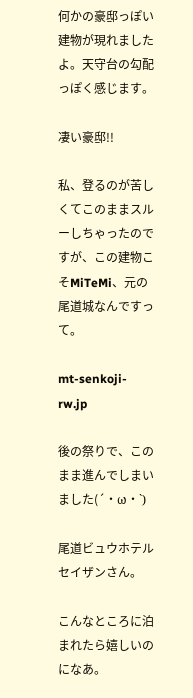何かの豪邸っぽい建物が現れましたよ。天守台の勾配っぽく感じます。

凄い豪邸!!

私、登るのが苦しくてこのままスルーしちゃったのですが、この建物こそMiTeMi、元の尾道城なんですって。

mt-senkoji-rw.jp

後の祭りで、このまま進んでしまいました(´・ω・`)

尾道ビュウホテルセイザンさん。

こんなところに泊まれたら嬉しいのになあ。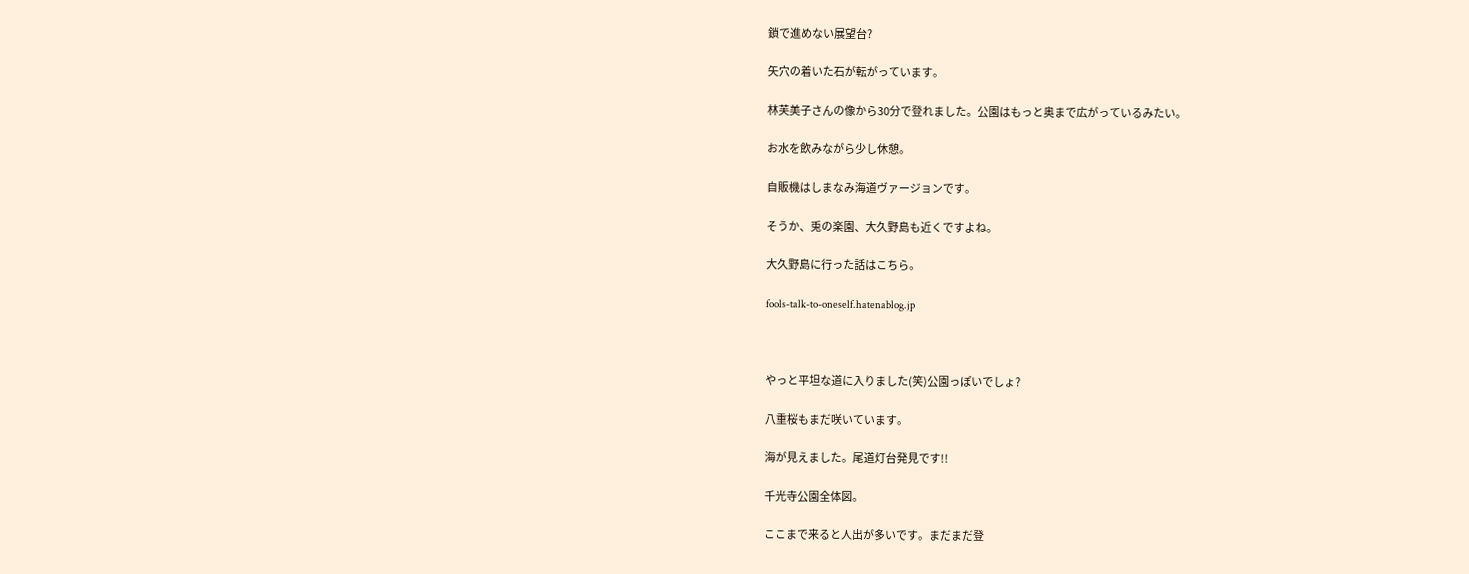鎖で進めない展望台?

矢穴の着いた石が転がっています。

林芙美子さんの像から30分で登れました。公園はもっと奥まで広がっているみたい。

お水を飲みながら少し休憩。

自販機はしまなみ海道ヴァージョンです。

そうか、兎の楽園、大久野島も近くですよね。

大久野島に行った話はこちら。

fools-talk-to-oneself.hatenablog.jp



やっと平坦な道に入りました(笑)公園っぽいでしょ?

八重桜もまだ咲いています。

海が見えました。尾道灯台発見です!!

千光寺公園全体図。

ここまで来ると人出が多いです。まだまだ登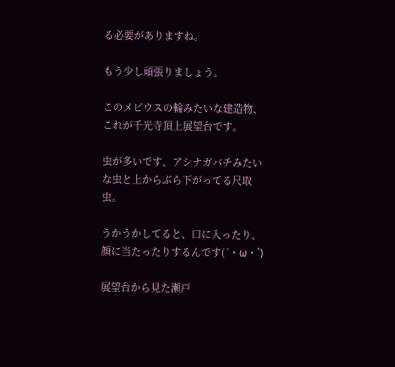る必要がありますね。

もう少し頑張りましょう。

このメビウスの輪みたいな建造物、これが千光寺頂上展望台です。

虫が多いです、アシナガバチみたいな虫と上からぶら下がってる尺取虫。

うかうかしてると、口に入ったり、顔に当たったりするんです(´・ω・`)

展望台から見た瀬戸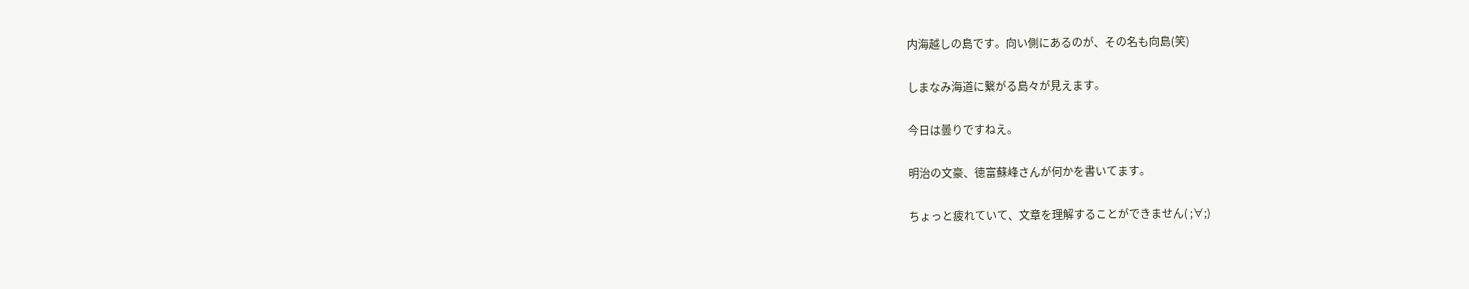内海越しの島です。向い側にあるのが、その名も向島(笑)

しまなみ海道に繋がる島々が見えます。

今日は曇りですねえ。

明治の文豪、徳富蘇峰さんが何かを書いてます。

ちょっと疲れていて、文章を理解することができません( ;∀;)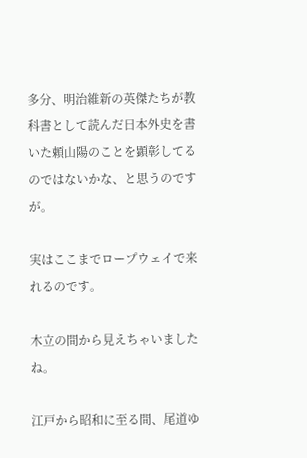多分、明治維新の英傑たちが教科書として読んだ日本外史を書いた頼山陽のことを顕彰してるのではないかな、と思うのですが。

実はここまでロープウェイで来れるのです。

木立の間から見えちゃいましたね。

江戸から昭和に至る間、尾道ゆ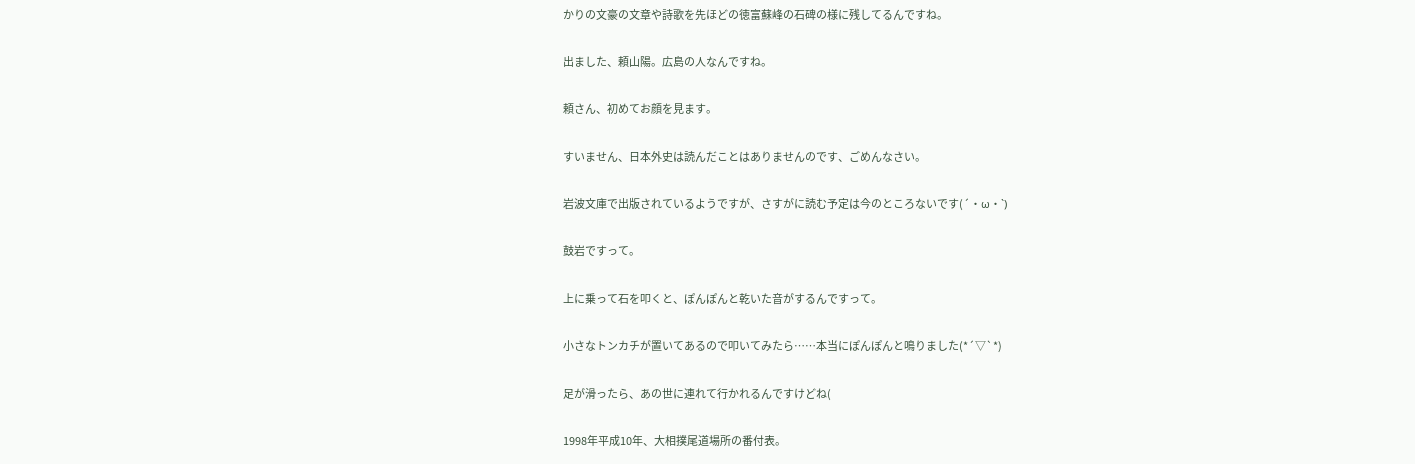かりの文豪の文章や詩歌を先ほどの徳富蘇峰の石碑の様に残してるんですね。

出ました、頼山陽。広島の人なんですね。

頼さん、初めてお顔を見ます。

すいません、日本外史は読んだことはありませんのです、ごめんなさい。

岩波文庫で出版されているようですが、さすがに読む予定は今のところないです(´・ω・`)

鼓岩ですって。

上に乗って石を叩くと、ぽんぽんと乾いた音がするんですって。

小さなトンカチが置いてあるので叩いてみたら……本当にぽんぽんと鳴りました(*´▽`*)

足が滑ったら、あの世に連れて行かれるんですけどね(

1998年平成10年、大相撲尾道場所の番付表。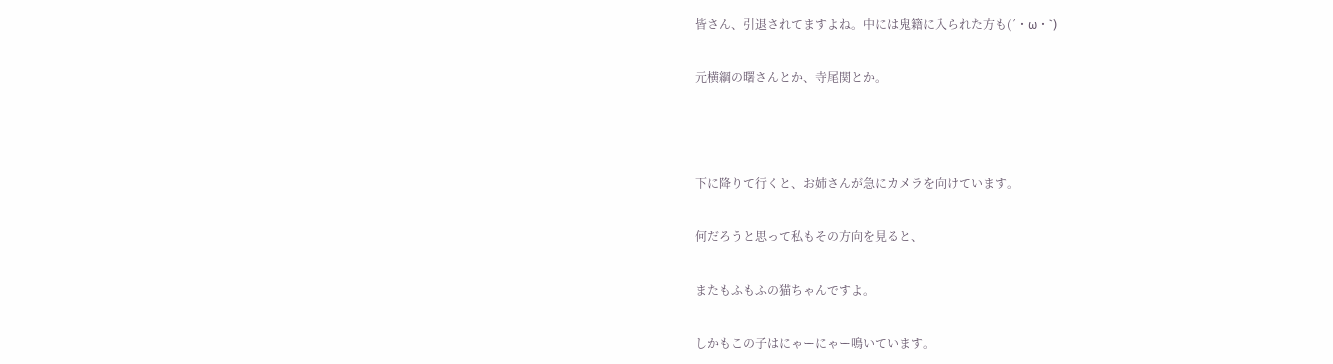皆さん、引退されてますよね。中には鬼籍に入られた方も(´・ω・`)

元横綱の曙さんとか、寺尾関とか。



下に降りて行くと、お姉さんが急にカメラを向けています。

何だろうと思って私もその方向を見ると、

またもふもふの猫ちゃんですよ。

しかもこの子はにゃーにゃー鳴いています。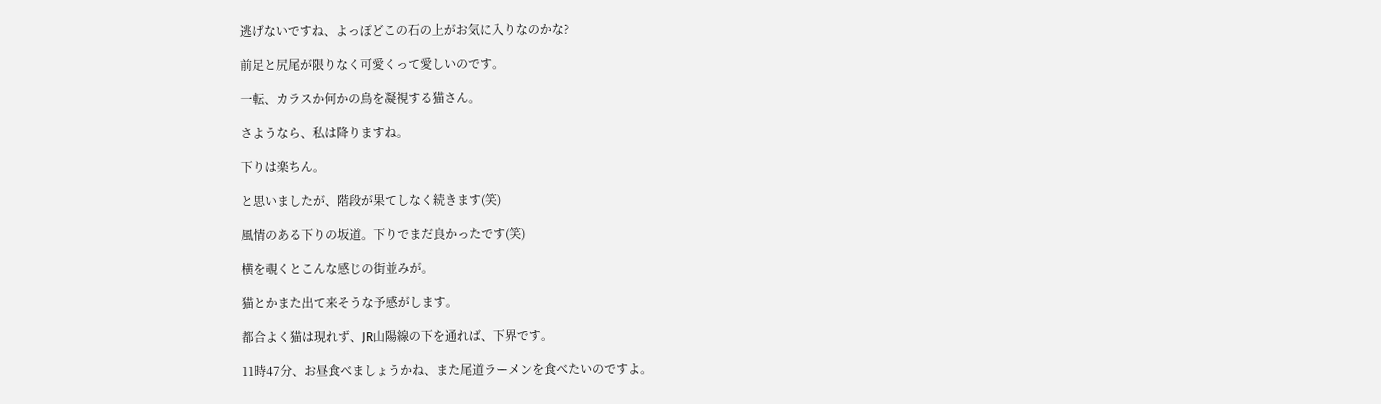逃げないですね、よっぽどこの石の上がお気に入りなのかな?

前足と尻尾が限りなく可愛くって愛しいのです。

一転、カラスか何かの鳥を凝視する猫さん。

さようなら、私は降りますね。

下りは楽ちん。

と思いましたが、階段が果てしなく続きます(笑)

風情のある下りの坂道。下りでまだ良かったです(笑)

横を覗くとこんな感じの街並みが。

猫とかまた出て来そうな予感がします。

都合よく猫は現れず、JR山陽線の下を通れば、下界です。

11時47分、お昼食べましょうかね、また尾道ラーメンを食べたいのですよ。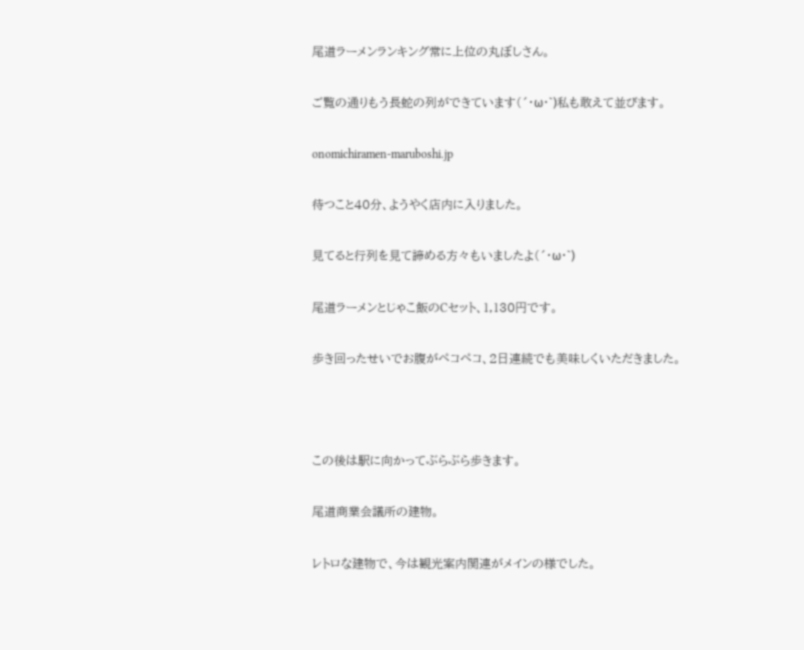尾道ラーメンランキング常に上位の丸ぼしさん。

ご覧の通りもう長蛇の列ができています(´・ω・`)私も敢えて並びます。

onomichiramen-maruboshi.jp

待つこと40分、ようやく店内に入りました。

見てると行列を見て諦める方々もいましたよ(´・ω・`)

尾道ラーメンとじゃこ飯のCセット、1,130円です。

歩き回ったせいでお腹がペコペコ、2日連続でも美味しくいただきました。



この後は駅に向かってぶらぶら歩きます。

尾道商業会議所の建物。

レトロな建物で、今は観光案内関連がメインの様でした。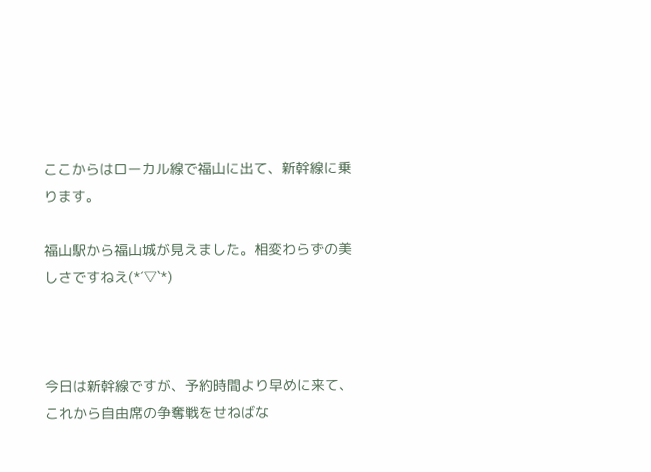ここからはローカル線で福山に出て、新幹線に乗ります。

福山駅から福山城が見えました。相変わらずの美しさですねえ(*´▽`*)



今日は新幹線ですが、予約時間より早めに来て、これから自由席の争奪戦をせねばな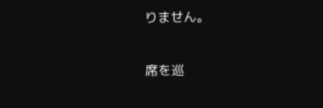りません。

席を巡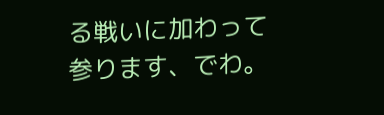る戦いに加わって参ります、でわ。